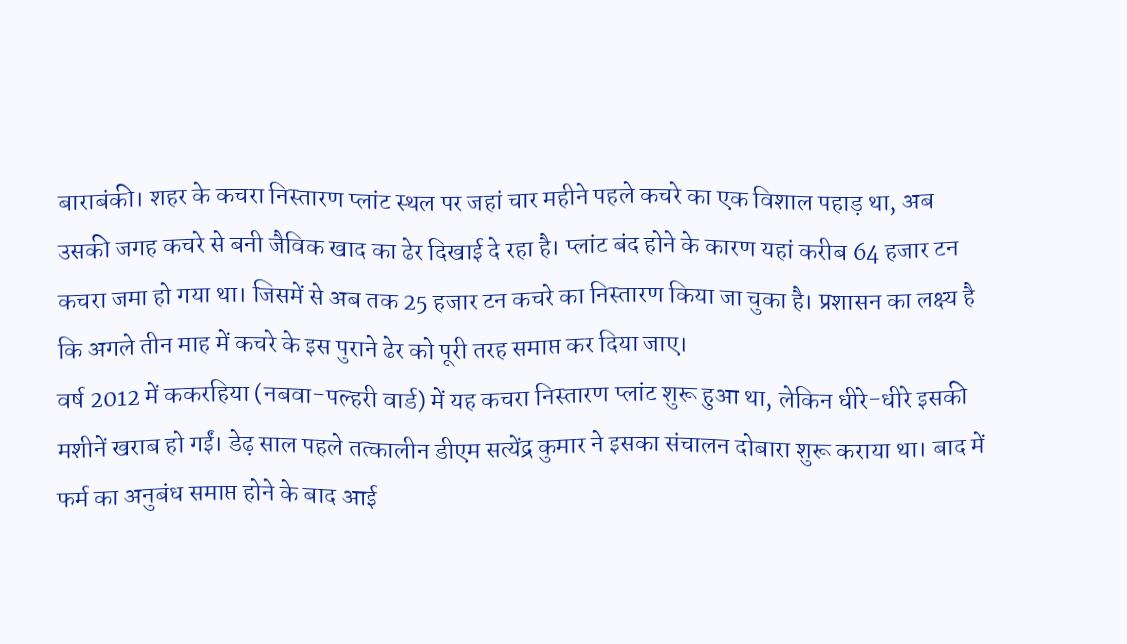बाराबंकी। शहर के कचरा निस्तारण प्लांट स्थल पर जहां चार महीने पहले कचरे का एक विशाल पहाड़ था, अब उसकी जगह कचरे से बनी जैविक खाद का ढेर दिखाई दे रहा है। प्लांट बंद होने के कारण यहां करीब 64 हजार टन कचरा जमा हो गया था। जिसमें से अब तक 25 हजार टन कचरे का निस्तारण किया जा चुका है। प्रशासन का लक्ष्य है कि अगले तीन माह में कचरे के इस पुराने ढेर को पूरी तरह समाप्त कर दिया जाए।
वर्ष 2012 में ककरहिया (नबवा-पल्हरी वार्ड) में यह कचरा निस्तारण प्लांट शुरू हुआ था, लेकिन धीरे-धीरे इसकी मशीनें खराब हो गईं। डेढ़ साल पहले तत्कालीन डीएम सत्येंद्र कुमार ने इसका संचालन दोबारा शुरू कराया था। बाद में फर्म का अनुबंध समाप्त होने के बाद आई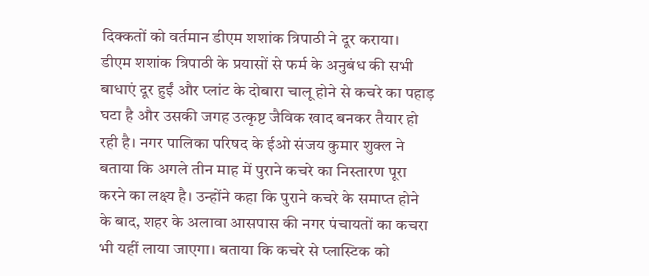दिक्कतों को वर्तमान डीएम शशांक त्रिपाठी ने दूर कराया।
डीएम शशांक त्रिपाठी के प्रयासों से फर्म के अनुबंध की सभी बाधाएं दूर हुईं और प्लांट के दोबारा चालू होने से कचरे का पहाड़ घटा है और उसकी जगह उत्कृष्ट जैविक खाद बनकर तैयार हो रही है। नगर पालिका परिषद के ईओ संजय कुमार शुक्ल ने बताया कि अगले तीन माह में पुराने कचरे का निस्तारण पूरा करने का लक्ष्य है। उन्होंने कहा कि पुराने कचरे के समाप्त होने के बाद, शहर के अलावा आसपास की नगर पंचायतों का कचरा भी यहीं लाया जाएगा। बताया कि कचरे से प्लास्टिक को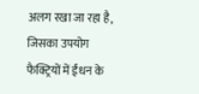अलग रखा जा रहा है, जिसका उपयोग फैक्ट्रियों में ईंधन के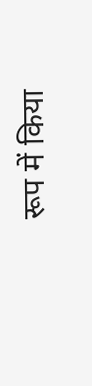रूप में किया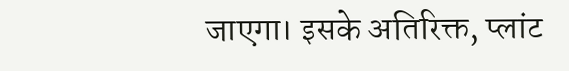जाएगा। इसके अतिरिक्त, प्लांट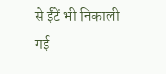से ईंटें भी निकाली गई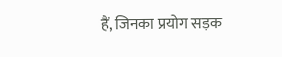हैं, जिनका प्रयोग सड़क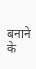बनाने के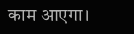काम आएगा।